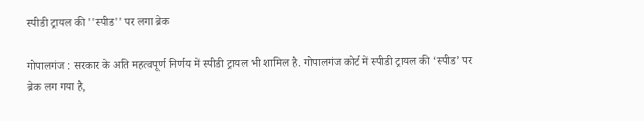स्पीडी ट्रायल की ''स्पीड'' पर लगा ब्रेक

गोपालगंज : सरकार के अति महत्वपूर्ण निर्णय में स्पीडी ट्रायल भी शामिल है. गोपालगंज कोर्ट में स्पीडी ट्रायल की ‘स्पीड’ पर ब्रेक लग गया है,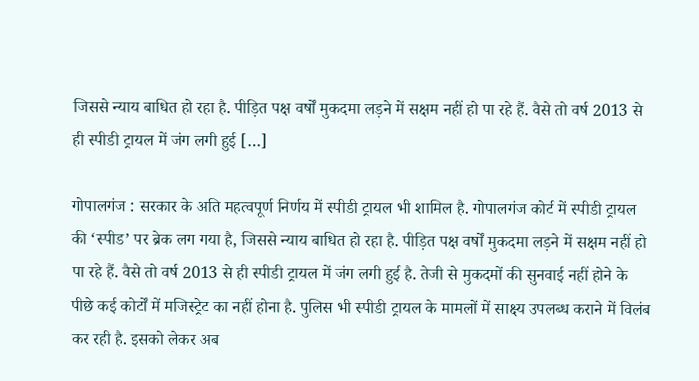जिससे न्याय बाधित हो रहा है. पीड़ित पक्ष वर्षों मुकदमा लड़ने में सक्षम नहीं हो पा रहे हैं. वैसे तो वर्ष 2013 से ही स्पीडी ट्रायल में जंग लगी हुई […]

गोपालगंज : सरकार के अति महत्वपूर्ण निर्णय में स्पीडी ट्रायल भी शामिल है. गोपालगंज कोर्ट में स्पीडी ट्रायल की ‘स्पीड’ पर ब्रेक लग गया है, जिससे न्याय बाधित हो रहा है. पीड़ित पक्ष वर्षों मुकदमा लड़ने में सक्षम नहीं हो पा रहे हैं. वैसे तो वर्ष 2013 से ही स्पीडी ट्रायल में जंग लगी हुई है. तेजी से मुकदमों की सुनवाई नहीं होने के पीछे कई कोर्टों में मजिस्ट्रेट का नहीं होना है. पुलिस भी स्पीडी ट्रायल के मामलों में साक्ष्य उपलब्ध कराने में विलंब कर रही है. इसको लेकर अब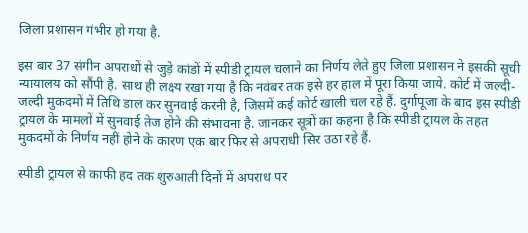जिला प्रशासन गंभीर हो गया है.

इस बार 37 संगीन अपराधों से जुड़े कांडों में स्पीडी ट्रायल चलाने का निर्णय लेते हुए जिला प्रशासन ने इसकी सूची न्यायालय को सौंपी है. साथ ही लक्ष्य रखा गया है कि नवंबर तक इसे हर हाल में पूरा किया जाये. कोर्ट में जल्दी-जल्दी मुकदमों में तिथि डाल कर सुनवाई करनी है, जिसमें कई कोर्ट खाली चल रहे हैं. दुर्गापूजा के बाद इस स्पीडी ट्रायल के मामलों में सुनवाई तेज होने की संभावना है. जानकर सूत्रों का कहना है कि स्पीडी ट्रायल के तहत मुकदमों के निर्णय नहीं होने के कारण एक बार फिर से अपराधी सिर उठा रहे हैं.

स्पीडी ट्रायल से काफी हद तक शुरुआती दिनों में अपराध पर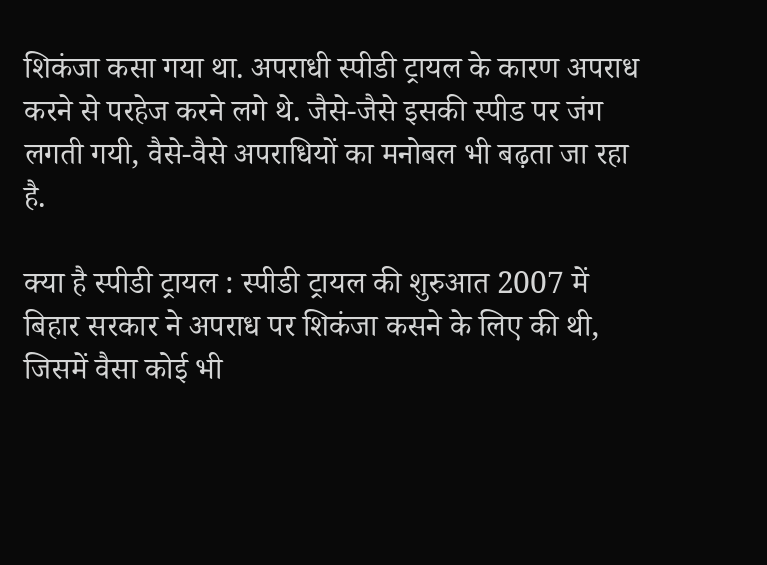शिकंजा कसा गया था. अपराधी स्पीडी ट्रायल के कारण अपराध करने से परहेज करने लगे थे. जैसे-जैसे इसकी स्पीड पर जंग लगती गयी, वैसे-वैसे अपराधियों का मनोबल भी बढ़ता जा रहा है.

क्या है स्पीडी ट्रायल : स्पीडी ट्रायल की शुरुआत 2007 में बिहार सरकार ने अपराध पर शिकंजा कसने के लिए की थी, जिसमें वैसा कोई भी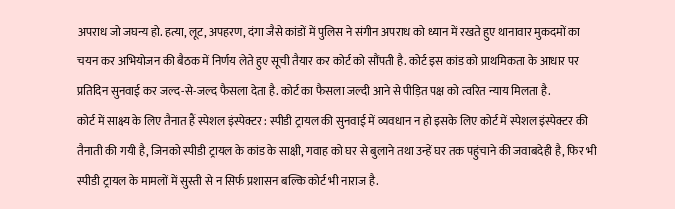अपराध जो जघन्य हो. हत्या, लूट, अपहरण, दंगा जैसे कांडों में पुलिस ने संगीन अपराध को ध्यान में रखते हुए थानावार मुकदमों का चयन कर अभियोजन की बैठक में निर्णय लेते हुए सूची तैयार कर कोर्ट को सौंपती है. कोर्ट इस कांड को प्राथमिकता के आधार पर प्रतिदिन सुनवाई कर जल्द-से-जल्द फैसला देता है. कोर्ट का फैसला जल्दी आने से पीड़ित पक्ष को त्वरित न्याय मिलता है.
कोर्ट में साक्ष्य के लिए तैनात हैं स्पेशल इंस्पेक्टर : स्पीडी ट्रायल की सुनवाई में व्यवधान न हो इसके लिए कोर्ट में स्पेशल इंस्पेक्टर की तैनाती की गयी है, जिनको स्पीडी ट्रायल के कांड के साक्षी, गवाह को घर से बुलाने तथा उन्हें घर तक पहुंचाने की जवाबदेही है, फिर भी स्पीडी ट्रायल के मामलों में सुस्ती से न सिर्फ प्रशासन बल्कि कोर्ट भी नाराज है.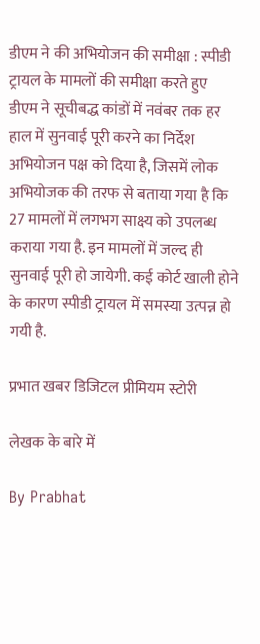डीएम ने की अभियोजन की समीक्षा : स्पीडी ट्रायल के मामलों की समीक्षा करते हुए डीएम ने सूचीबद्ध कांडों में नवंबर तक हर हाल में सुनवाई पूरी करने का निर्देश अभियोजन पक्ष को दिया है, जिसमें लोक अभियोजक की तरफ से बताया गया है कि 27 मामलों में लगभग साक्ष्य को उपलब्ध कराया गया है. इन मामलों में जल्द ही सुनवाई पूरी हो जायेगी. कई कोर्ट खाली होने के कारण स्पीडी ट्रायल में समस्या उत्पन्न हो गयी है.

प्रभात खबर डिजिटल प्रीमियम स्टोरी

लेखक के बारे में

By Prabhat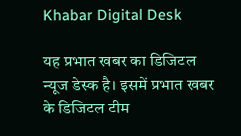Khabar Digital Desk

यह प्रभात खबर का डिजिटल न्यूज डेस्क है। इसमें प्रभात खबर के डिजिटल टीम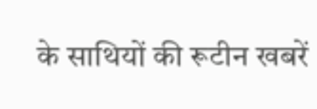के साथियों की रूटीन खबरें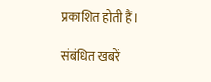प्रकाशित होती हैं।

संबंधित खबरें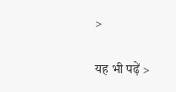>

यह भी पढ़ें >